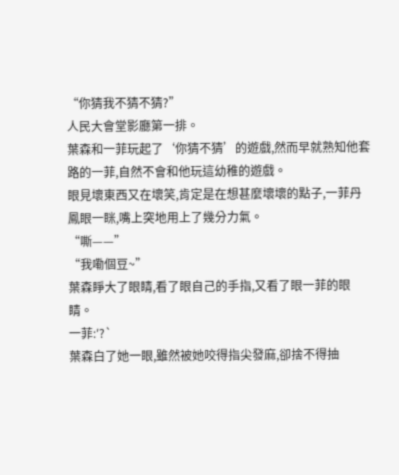“你猜我不猜不猜?”
人民大會堂影廳第一排。
葉森和一菲玩起了‘你猜不猜’的遊戲,然而早就熟知他套路的一菲,自然不會和他玩這幼稚的遊戲。
眼見壞東西又在壞笑,肯定是在想甚麼壞壞的點子,一菲丹鳳眼一眯,嘴上突地用上了幾分力氣。
“嘶——”
“我嘞個豆~”
葉森睜大了眼睛,看了眼自己的手指,又看了眼一菲的眼睛。
一菲:′?`
葉森白了她一眼,雖然被她咬得指尖發麻,卻捨不得抽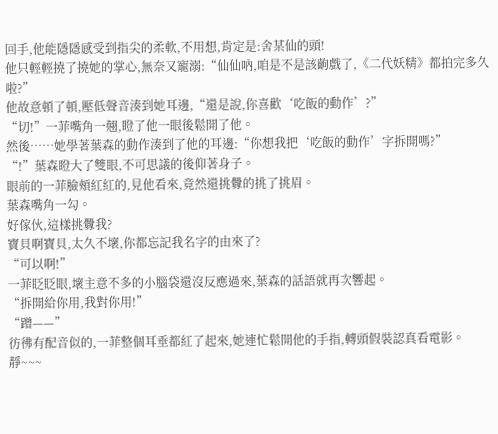回手,他能隱隱感受到指尖的柔軟,不用想,肯定是:舍某仙的頭!
他只輕輕撓了撓她的掌心,無奈又寵溺:“仙仙吶,咱是不是該齣戲了,《二代妖精》都拍完多久啦?”
他故意頓了頓,壓低聲音湊到她耳邊,“還是說,你喜歡‘吃飯的動作’?”
“切!”一菲嘴角一翹,瞪了他一眼後鬆開了他。
然後……她學著葉森的動作湊到了他的耳邊:“你想我把‘吃飯的動作’字拆開嗎?”
“!”葉森瞪大了雙眼,不可思議的後仰著身子。
眼前的一菲臉頰紅紅的,見他看來,竟然還挑釁的挑了挑眉。
葉森嘴角一勾。
好傢伙,這樣挑釁我?
寶貝啊寶貝,太久不壞,你都忘記我名字的由來了?
“可以啊!”
一菲眨眨眼,壞主意不多的小腦袋還沒反應過來,葉森的話語就再次響起。
“拆開給你用,我對你用!”
“蹭——”
彷彿有配音似的,一菲整個耳垂都紅了起來,她連忙鬆開他的手指,轉頭假裝認真看電影。
靜~~~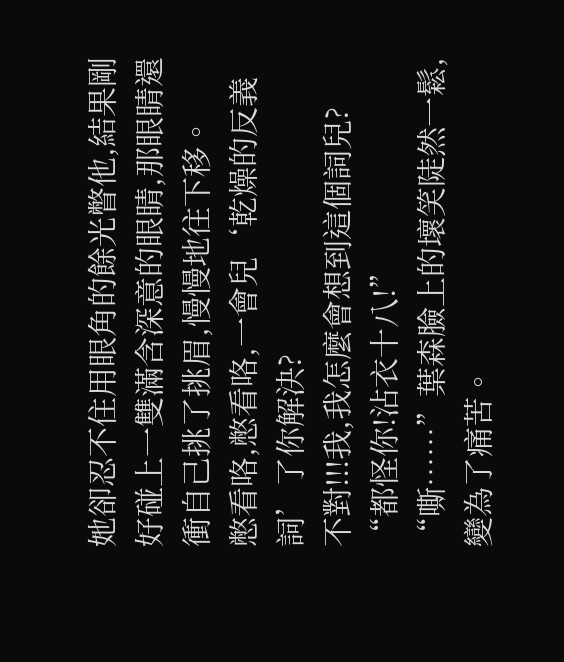她卻忍不住用眼角的餘光瞥他,結果剛好碰上一雙滿含深意的眼睛,那眼睛還衝自己挑了挑眉,慢慢地往下移。
憋看咯,憋看咯,一會兒‘乾燥的反義詞’了你解決?
不對!!!我,我怎麼會想到這個詞兒?
“都怪你!沾衣十八!”
“嘶……”葉森臉上的壞笑陡然一鬆,變為了痛苦。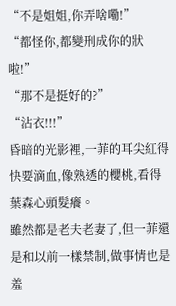“不是姐姐,你弄啥嘞!”
“都怪你,都變刑成你的狀啦!”
“那不是挺好的?”
“沾衣!!!”
昏暗的光影裡,一菲的耳尖紅得快要滴血,像熟透的櫻桃,看得葉森心頭髮癢。
雖然都是老夫老妻了,但一菲還是和以前一樣禁制,做事情也是羞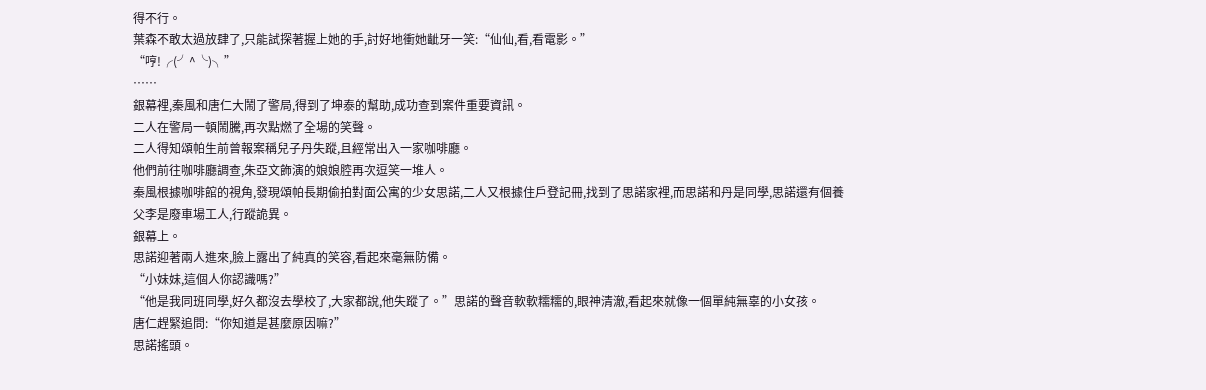得不行。
葉森不敢太過放肆了,只能試探著握上她的手,討好地衝她齜牙一笑:“仙仙,看,看電影。”
“哼!╭(╯^╰)╮”
……
銀幕裡,秦風和唐仁大鬧了警局,得到了坤泰的幫助,成功查到案件重要資訊。
二人在警局一頓鬧騰,再次點燃了全場的笑聲。
二人得知頌帕生前曾報案稱兒子丹失蹤,且經常出入一家咖啡廳。
他們前往咖啡廳調查,朱亞文飾演的娘娘腔再次逗笑一堆人。
秦風根據咖啡館的視角,發現頌帕長期偷拍對面公寓的少女思諾,二人又根據住戶登記冊,找到了思諾家裡,而思諾和丹是同學,思諾還有個養父李是廢車場工人,行蹤詭異。
銀幕上。
思諾迎著兩人進來,臉上露出了純真的笑容,看起來毫無防備。
“小妹妹,這個人你認識嗎?”
“他是我同班同學,好久都沒去學校了,大家都說,他失蹤了。”思諾的聲音軟軟糯糯的,眼神清澈,看起來就像一個單純無辜的小女孩。
唐仁趕緊追問:“你知道是甚麼原因嘛?”
思諾搖頭。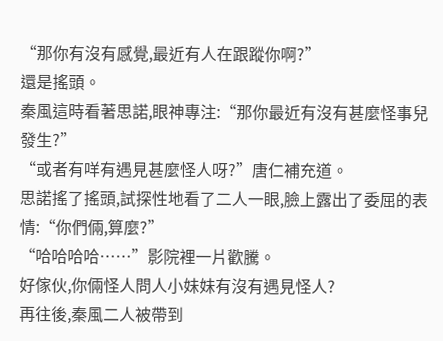“那你有沒有感覺,最近有人在跟蹤你啊?”
還是搖頭。
秦風這時看著思諾,眼神專注:“那你最近有沒有甚麼怪事兒發生?”
“或者有咩有遇見甚麼怪人呀?”唐仁補充道。
思諾搖了搖頭,試探性地看了二人一眼,臉上露出了委屈的表情:“你們倆,算麼?”
“哈哈哈哈……”影院裡一片歡騰。
好傢伙,你倆怪人問人小妹妹有沒有遇見怪人?
再往後,秦風二人被帶到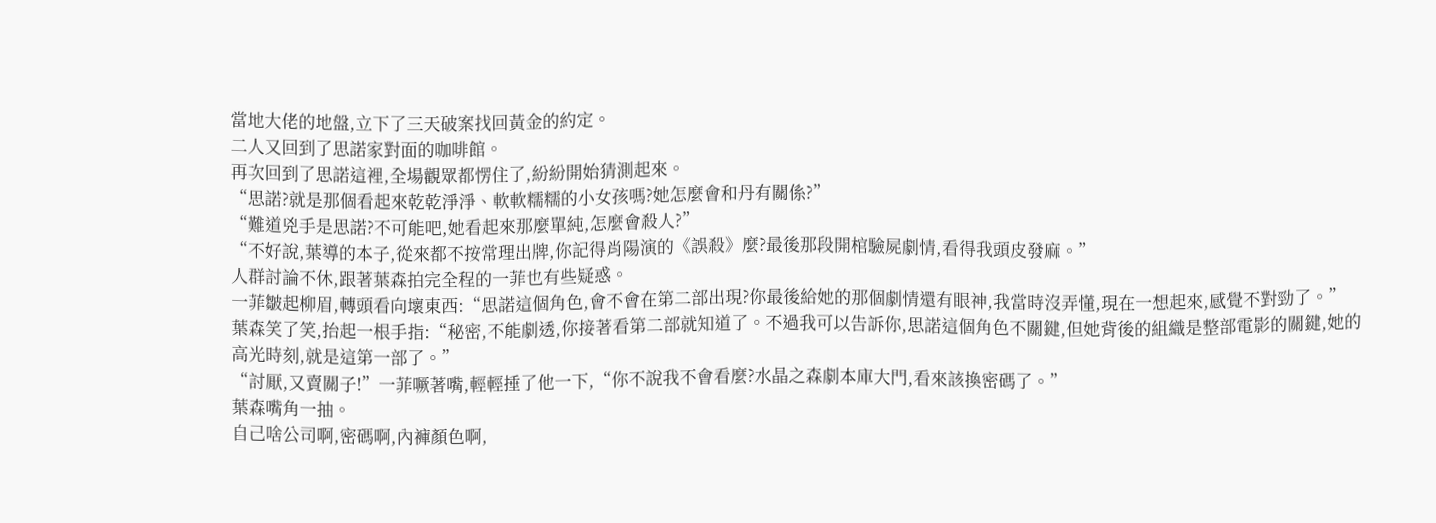當地大佬的地盤,立下了三天破案找回黃金的約定。
二人又回到了思諾家對面的咖啡館。
再次回到了思諾這裡,全場觀眾都愣住了,紛紛開始猜測起來。
“思諾?就是那個看起來乾乾淨淨、軟軟糯糯的小女孩嗎?她怎麼會和丹有關係?”
“難道兇手是思諾?不可能吧,她看起來那麼單純,怎麼會殺人?”
“不好說,葉導的本子,從來都不按常理出牌,你記得肖陽演的《誤殺》麼?最後那段開棺驗屍劇情,看得我頭皮發麻。”
人群討論不休,跟著葉森拍完全程的一菲也有些疑惑。
一菲皺起柳眉,轉頭看向壞東西:“思諾這個角色,會不會在第二部出現?你最後給她的那個劇情還有眼神,我當時沒弄懂,現在一想起來,感覺不對勁了。”
葉森笑了笑,抬起一根手指:“秘密,不能劇透,你接著看第二部就知道了。不過我可以告訴你,思諾這個角色不關鍵,但她背後的組織是整部電影的關鍵,她的高光時刻,就是這第一部了。”
“討厭,又賣關子!”一菲噘著嘴,輕輕捶了他一下,“你不說我不會看麼?水晶之森劇本庫大門,看來該換密碼了。”
葉森嘴角一抽。
自己啥公司啊,密碼啊,內褲顏色啊,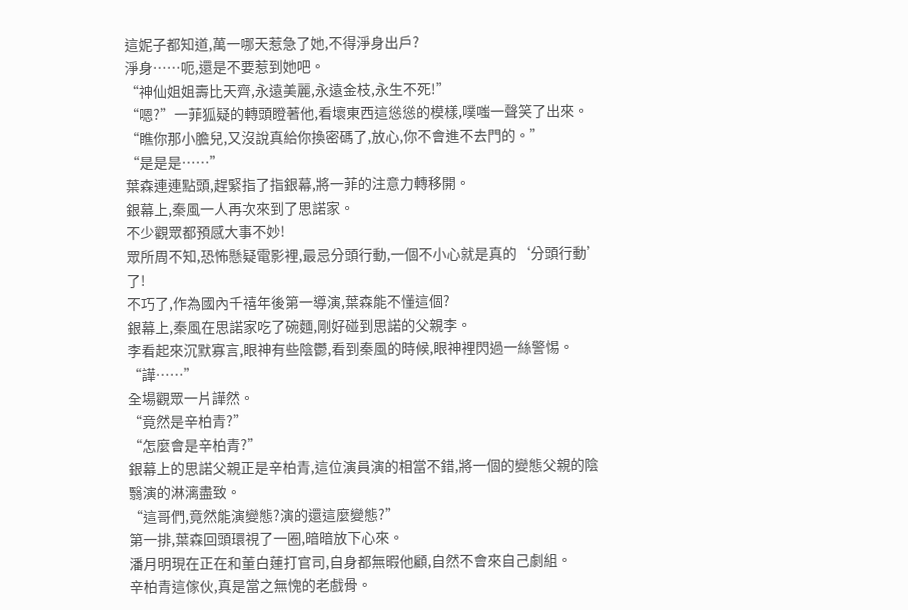這妮子都知道,萬一哪天惹急了她,不得淨身出戶?
淨身……呃,還是不要惹到她吧。
“神仙姐姐壽比天齊,永遠美麗,永遠金枝,永生不死!”
“嗯?”一菲狐疑的轉頭瞪著他,看壞東西這慫慫的模樣,噗嗤一聲笑了出來。
“瞧你那小膽兒,又沒說真給你換密碼了,放心,你不會進不去門的。”
“是是是……”
葉森連連點頭,趕緊指了指銀幕,將一菲的注意力轉移開。
銀幕上,秦風一人再次來到了思諾家。
不少觀眾都預感大事不妙!
眾所周不知,恐怖懸疑電影裡,最忌分頭行動,一個不小心就是真的‘分頭行動’了!
不巧了,作為國內千禧年後第一導演,葉森能不懂這個?
銀幕上,秦風在思諾家吃了碗麵,剛好碰到思諾的父親李。
李看起來沉默寡言,眼神有些陰鬱,看到秦風的時候,眼神裡閃過一絲警惕。
“譁……”
全場觀眾一片譁然。
“竟然是辛柏青?”
“怎麼會是辛柏青?”
銀幕上的思諾父親正是辛柏青,這位演員演的相當不錯,將一個的變態父親的陰翳演的淋漓盡致。
“這哥們,竟然能演變態?演的還這麼變態?”
第一排,葉森回頭環視了一圈,暗暗放下心來。
潘月明現在正在和董白蓮打官司,自身都無暇他顧,自然不會來自己劇組。
辛柏青這傢伙,真是當之無愧的老戲骨。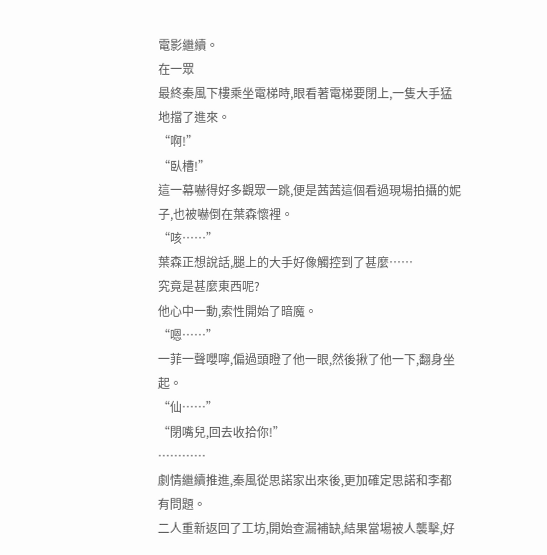電影繼續。
在一眾
最終秦風下樓乘坐電梯時,眼看著電梯要閉上,一隻大手猛地擋了進來。
“啊!”
“臥槽!”
這一幕嚇得好多觀眾一跳,便是茜茜這個看過現場拍攝的妮子,也被嚇倒在葉森懷裡。
“咳……”
葉森正想說話,腿上的大手好像觸控到了甚麼……
究竟是甚麼東西呢?
他心中一動,索性開始了暗魔。
“嗯……”
一菲一聲嚶嚀,偏過頭瞪了他一眼,然後揪了他一下,翻身坐起。
“仙……”
“閉嘴兒,回去收拾你!”
…………
劇情繼續推進,秦風從思諾家出來後,更加確定思諾和李都有問題。
二人重新返回了工坊,開始查漏補缺,結果當場被人襲擊,好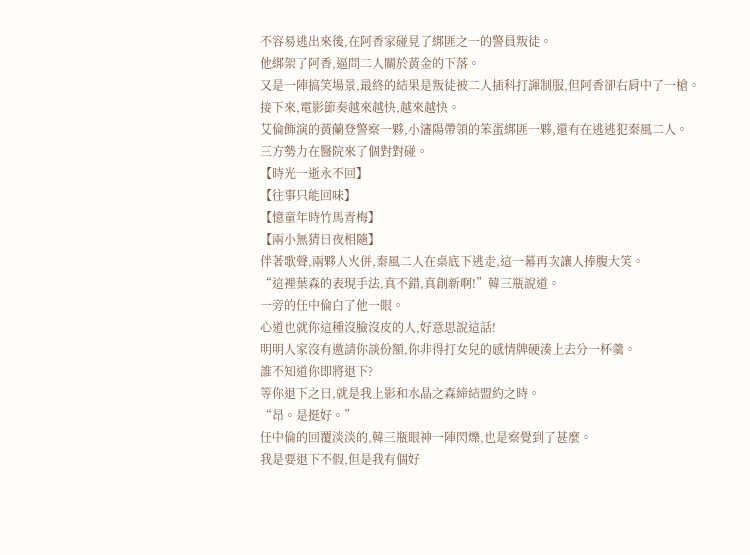不容易逃出來後,在阿香家碰見了綁匪之一的警員叛徒。
他綁架了阿香,逼問二人關於黃金的下落。
又是一陣搞笑場景,最終的結果是叛徒被二人插科打諢制服,但阿香卻右肩中了一槍。
接下來,電影節奏越來越快,越來越快。
艾倫飾演的黃蘭登警察一夥,小瀋陽帶領的笨蛋綁匪一夥,還有在逃逃犯秦風二人。
三方勢力在醫院來了個對對碰。
【時光一逝永不回】
【往事只能回味】
【憶童年時竹馬青梅】
【兩小無猜日夜相隨】
伴著歌聲,兩夥人火併,秦風二人在桌底下逃走,這一幕再次讓人捧腹大笑。
“這裡葉森的表現手法,真不錯,真創新啊!”韓三瓶說道。
一旁的任中倫白了他一眼。
心道也就你這種沒臉沒皮的人,好意思說這話!
明明人家沒有邀請你談份額,你非得打女兒的感情牌硬湊上去分一杯羹。
誰不知道你即將退下?
等你退下之日,就是我上影和水晶之森締結盟約之時。
“昂。是挺好。”
任中倫的回覆淡淡的,韓三瓶眼神一陣閃爍,也是察覺到了甚麼。
我是要退下不假,但是我有個好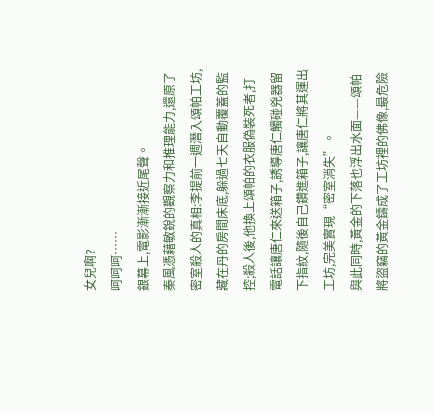女兒啊?
呵呵呵……
銀幕上,電影漸漸接近尾聲。
秦風憑藉敏銳的觀察力和推理能力,還原了密室殺人的真相:李提前一週潛入頌帕工坊,藏在丹的房間床底,躲過七天自動覆蓋的監控;殺人後,他換上頌帕的衣服偽裝死者,打電話讓唐仁來送箱子,誘導唐仁觸碰兇器留下指紋,隨後自己鑽進箱子,讓唐仁將其運出工坊,完美實現“密室消失”。
與此同時,黃金的下落也浮出水面——頌帕將盜竊的黃金鑄成了工坊裡的佛像,最危險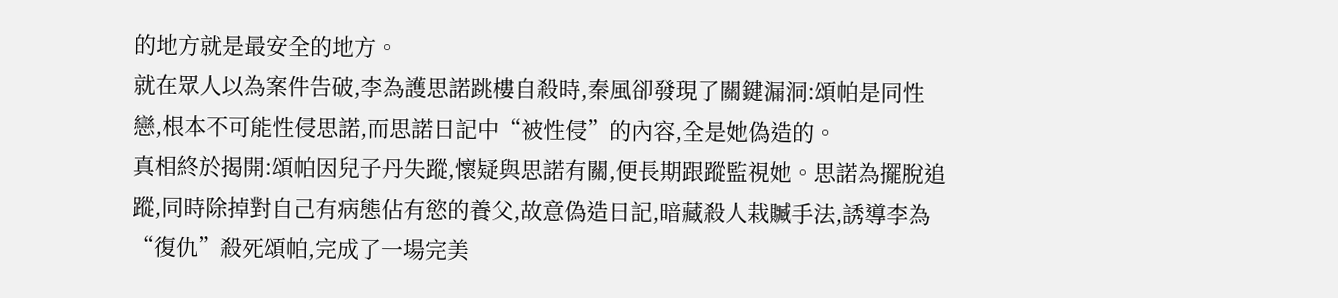的地方就是最安全的地方。
就在眾人以為案件告破,李為護思諾跳樓自殺時,秦風卻發現了關鍵漏洞:頌帕是同性戀,根本不可能性侵思諾,而思諾日記中“被性侵”的內容,全是她偽造的。
真相終於揭開:頌帕因兒子丹失蹤,懷疑與思諾有關,便長期跟蹤監視她。思諾為擺脫追蹤,同時除掉對自己有病態佔有慾的養父,故意偽造日記,暗藏殺人栽贓手法,誘導李為“復仇”殺死頌帕,完成了一場完美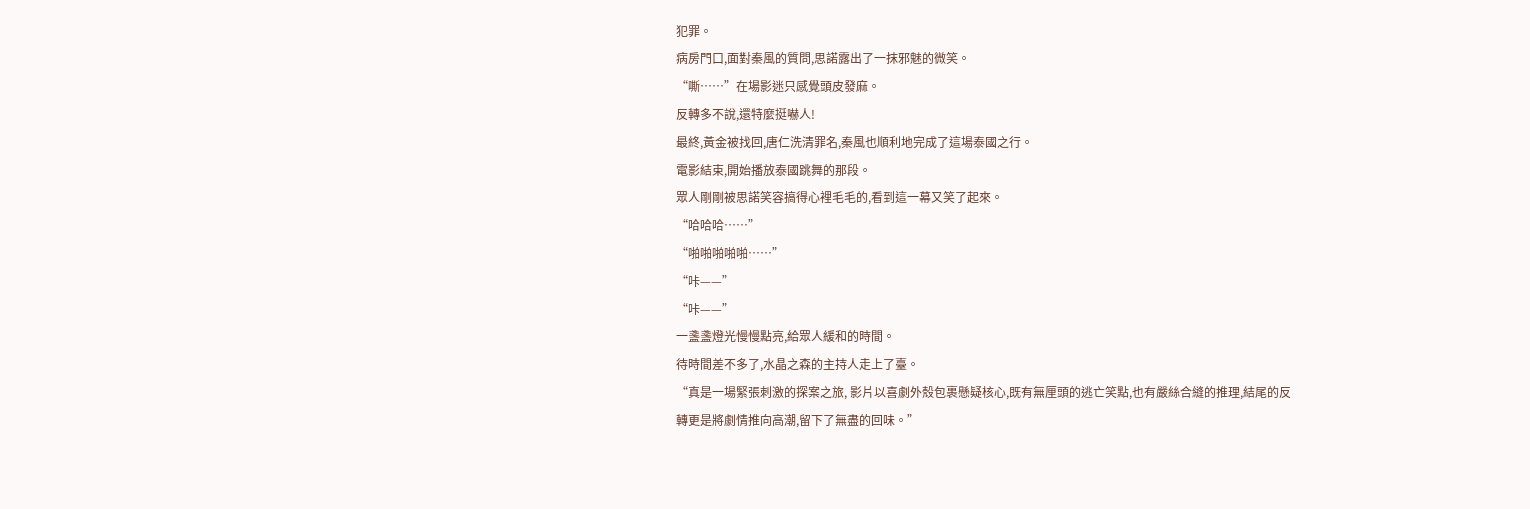犯罪。
病房門口,面對秦風的質問,思諾露出了一抹邪魅的微笑。
“嘶……”在場影迷只感覺頭皮發麻。
反轉多不說,還特麼挺嚇人!
最終,黃金被找回,唐仁洗清罪名,秦風也順利地完成了這場泰國之行。
電影結束,開始播放泰國跳舞的那段。
眾人剛剛被思諾笑容搞得心裡毛毛的,看到這一幕又笑了起來。
“哈哈哈……”
“啪啪啪啪啪……”
“咔——”
“咔——”
一盞盞燈光慢慢點亮,給眾人緩和的時間。
待時間差不多了,水晶之森的主持人走上了臺。
“真是一場緊張刺激的探案之旅, 影片以喜劇外殼包裹懸疑核心,既有無厘頭的逃亡笑點,也有嚴絲合縫的推理,結尾的反轉更是將劇情推向高潮,留下了無盡的回味。”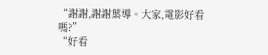“謝謝,謝謝葉導。大家,電影好看嗎?”
“好看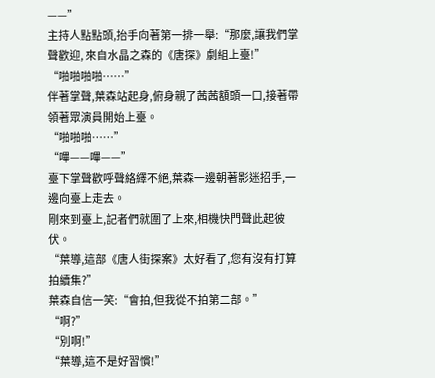——”
主持人點點頭,抬手向著第一排一舉:“那麼,讓我們掌聲歡迎, 來自水晶之森的《唐探》劇組上臺!”
“啪啪啪啪……”
伴著掌聲,葉森站起身,俯身親了茜茜額頭一口,接著帶領著眾演員開始上臺。
“啪啪啪……”
“嗶——嗶——”
臺下掌聲歡呼聲絡繹不絕,葉森一邊朝著影迷招手,一邊向臺上走去。
剛來到臺上,記者們就圍了上來,相機快門聲此起彼伏。
“葉導,這部《唐人街探案》太好看了,您有沒有打算拍續集?”
葉森自信一笑:“會拍,但我從不拍第二部。”
“啊?”
“別啊!”
“葉導,這不是好習慣!”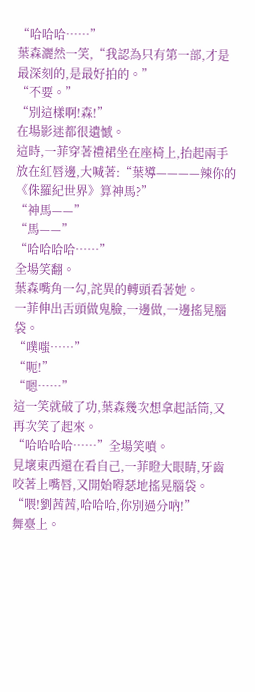“哈哈哈……”
葉森灑然一笑,“我認為只有第一部,才是最深刻的,是最好拍的。”
“不要。”
“別這樣啊!森!”
在場影迷都很遺憾。
這時,一菲穿著禮裙坐在座椅上,抬起兩手放在紅唇邊,大喊著:“葉導————辣你的《侏羅紀世界》算神馬?”
“神馬——”
“馬——”
“哈哈哈哈……”
全場笑翻。
葉森嘴角一勾,詫異的轉頭看著她。
一菲伸出舌頭做鬼臉,一邊做,一邊搖晃腦袋。
“噗嗤……”
“呃!”
“嗯……”
這一笑就破了功,葉森幾次想拿起話筒,又再次笑了起來。
“哈哈哈哈……”全場笑噴。
見壞東西還在看自己,一菲瞪大眼睛,牙齒咬著上嘴唇,又開始嘚瑟地搖晃腦袋。
“喂!劉茜茜,哈哈哈,你別過分吶!”
舞臺上。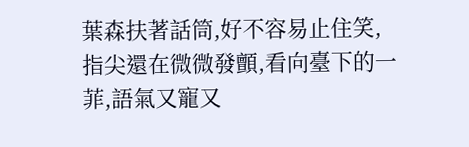葉森扶著話筒,好不容易止住笑,指尖還在微微發顫,看向臺下的一菲,語氣又寵又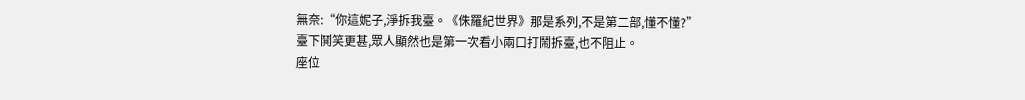無奈:“你這妮子,淨拆我臺。《侏羅紀世界》那是系列,不是第二部,懂不懂?”
臺下鬨笑更甚,眾人顯然也是第一次看小兩口打鬧拆臺,也不阻止。
座位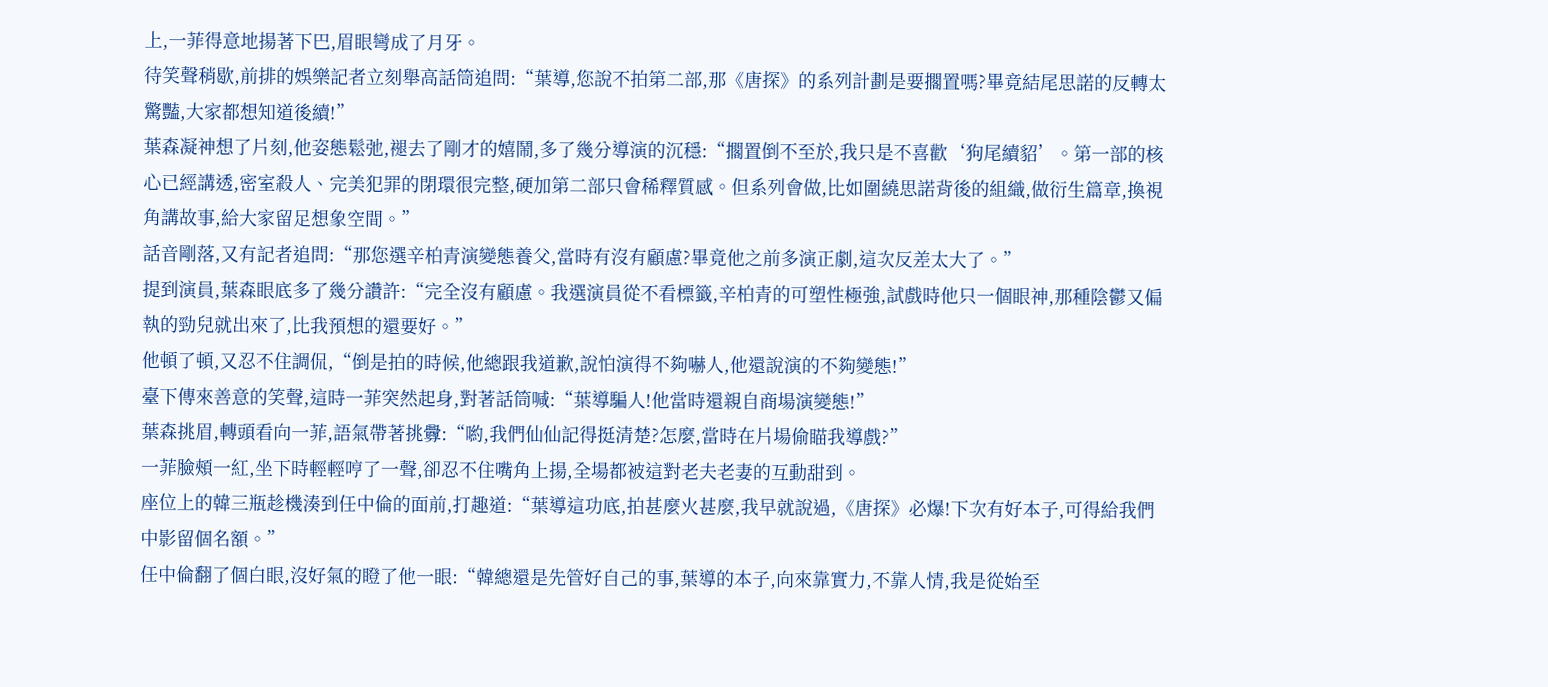上,一菲得意地揚著下巴,眉眼彎成了月牙。
待笑聲稍歇,前排的娛樂記者立刻舉高話筒追問:“葉導,您說不拍第二部,那《唐探》的系列計劃是要擱置嗎?畢竟結尾思諾的反轉太驚豔,大家都想知道後續!”
葉森凝神想了片刻,他姿態鬆弛,褪去了剛才的嬉鬧,多了幾分導演的沉穩:“擱置倒不至於,我只是不喜歡‘狗尾續貂’。第一部的核心已經講透,密室殺人、完美犯罪的閉環很完整,硬加第二部只會稀釋質感。但系列會做,比如圍繞思諾背後的組織,做衍生篇章,換視角講故事,給大家留足想象空間。”
話音剛落,又有記者追問:“那您選辛柏青演變態養父,當時有沒有顧慮?畢竟他之前多演正劇,這次反差太大了。”
提到演員,葉森眼底多了幾分讚許:“完全沒有顧慮。我選演員從不看標籤,辛柏青的可塑性極強,試戲時他只一個眼神,那種陰鬱又偏執的勁兒就出來了,比我預想的還要好。”
他頓了頓,又忍不住調侃,“倒是拍的時候,他總跟我道歉,說怕演得不夠嚇人,他還說演的不夠變態!”
臺下傳來善意的笑聲,這時一菲突然起身,對著話筒喊:“葉導騙人!他當時還親自商場演變態!”
葉森挑眉,轉頭看向一菲,語氣帶著挑釁:“喲,我們仙仙記得挺清楚?怎麼,當時在片場偷瞄我導戲?”
一菲臉頰一紅,坐下時輕輕哼了一聲,卻忍不住嘴角上揚,全場都被這對老夫老妻的互動甜到。
座位上的韓三瓶趁機湊到任中倫的面前,打趣道:“葉導這功底,拍甚麼火甚麼,我早就說過,《唐探》必爆!下次有好本子,可得給我們中影留個名額。”
任中倫翻了個白眼,沒好氣的瞪了他一眼:“韓總還是先管好自己的事,葉導的本子,向來靠實力,不靠人情,我是從始至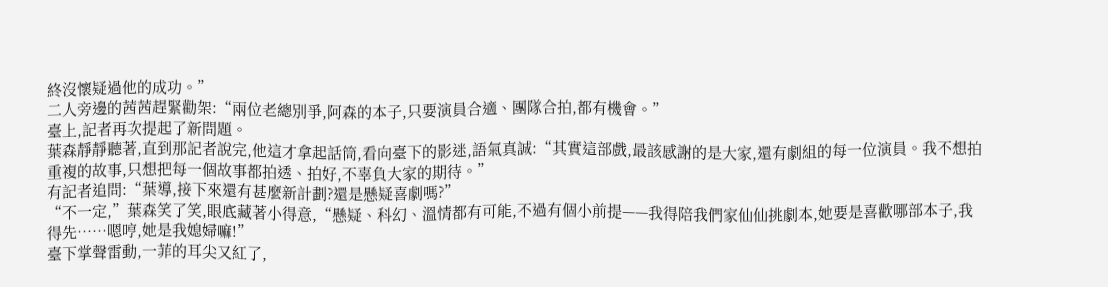終沒懷疑過他的成功。”
二人旁邊的茜茜趕緊勸架:“兩位老總別爭,阿森的本子,只要演員合適、團隊合拍,都有機會。”
臺上,記者再次提起了新問題。
葉森靜靜聽著,直到那記者說完,他這才拿起話筒,看向臺下的影迷,語氣真誠:“其實這部戲,最該感謝的是大家,還有劇組的每一位演員。我不想拍重複的故事,只想把每一個故事都拍透、拍好,不辜負大家的期待。”
有記者追問:“葉導,接下來還有甚麼新計劃?還是懸疑喜劇嗎?”
“不一定,”葉森笑了笑,眼底藏著小得意,“懸疑、科幻、溫情都有可能,不過有個小前提——我得陪我們家仙仙挑劇本,她要是喜歡哪部本子,我得先……嗯哼,她是我媳婦嘛!”
臺下掌聲雷動,一菲的耳尖又紅了,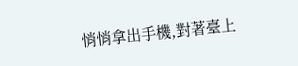悄悄拿出手機,對著臺上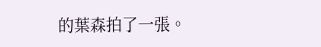的葉森拍了一張。